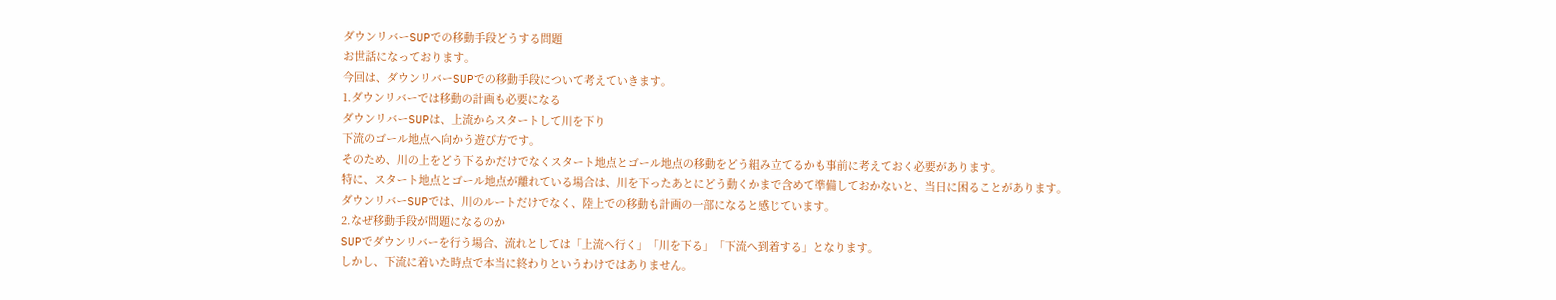ダウンリバーSUPでの移動手段どうする問題
お世話になっております。
今回は、ダウンリバーSUPでの移動手段について考えていきます。
1.ダウンリバーでは移動の計画も必要になる
ダウンリバーSUPは、上流からスタートして川を下り
下流のゴール地点へ向かう遊び方です。
そのため、川の上をどう下るかだけでなくスタート地点とゴール地点の移動をどう組み立てるかも事前に考えておく必要があります。
特に、スタート地点とゴール地点が離れている場合は、川を下ったあとにどう動くかまで含めて準備しておかないと、当日に困ることがあります。
ダウンリバーSUPでは、川のルートだけでなく、陸上での移動も計画の一部になると感じています。
2.なぜ移動手段が問題になるのか
SUPでダウンリバーを行う場合、流れとしては「上流へ行く」「川を下る」「下流へ到着する」となります。
しかし、下流に着いた時点で本当に終わりというわけではありません。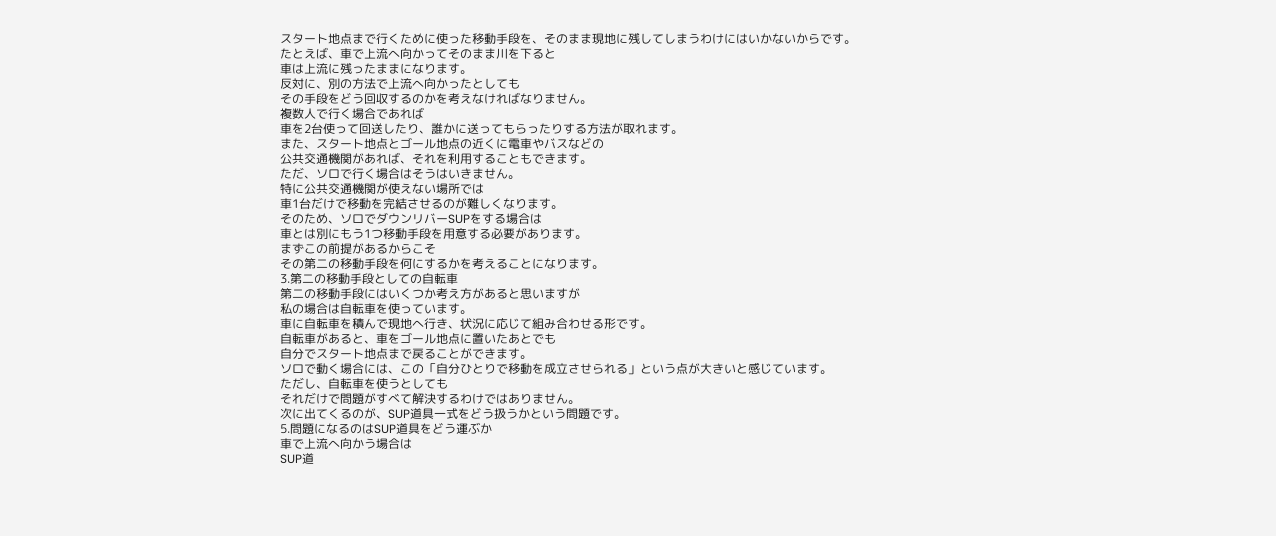スタート地点まで行くために使った移動手段を、そのまま現地に残してしまうわけにはいかないからです。
たとえば、車で上流へ向かってそのまま川を下ると
車は上流に残ったままになります。
反対に、別の方法で上流へ向かったとしても
その手段をどう回収するのかを考えなければなりません。
複数人で行く場合であれば
車を2台使って回送したり、誰かに送ってもらったりする方法が取れます。
また、スタート地点とゴール地点の近くに電車やバスなどの
公共交通機関があれば、それを利用することもできます。
ただ、ソロで行く場合はそうはいきません。
特に公共交通機関が使えない場所では
車1台だけで移動を完結させるのが難しくなります。
そのため、ソロでダウンリバーSUPをする場合は
車とは別にもう1つ移動手段を用意する必要があります。
まずこの前提があるからこそ
その第二の移動手段を何にするかを考えることになります。
3.第二の移動手段としての自転車
第二の移動手段にはいくつか考え方があると思いますが
私の場合は自転車を使っています。
車に自転車を積んで現地へ行き、状況に応じて組み合わせる形です。
自転車があると、車をゴール地点に置いたあとでも
自分でスタート地点まで戻ることができます。
ソロで動く場合には、この「自分ひとりで移動を成立させられる」という点が大きいと感じています。
ただし、自転車を使うとしても
それだけで問題がすべて解決するわけではありません。
次に出てくるのが、SUP道具一式をどう扱うかという問題です。
5.問題になるのはSUP道具をどう運ぶか
車で上流へ向かう場合は
SUP道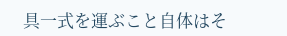具一式を運ぶこと自体はそ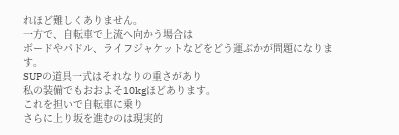れほど難しくありません。
一方で、自転車で上流へ向かう場合は
ボードやパドル、ライフジャケットなどをどう運ぶかが問題になります。
SUPの道具一式はそれなりの重さがあり
私の装備でもおおよそ10kgほどあります。
これを担いで自転車に乗り
さらに上り坂を進むのは現実的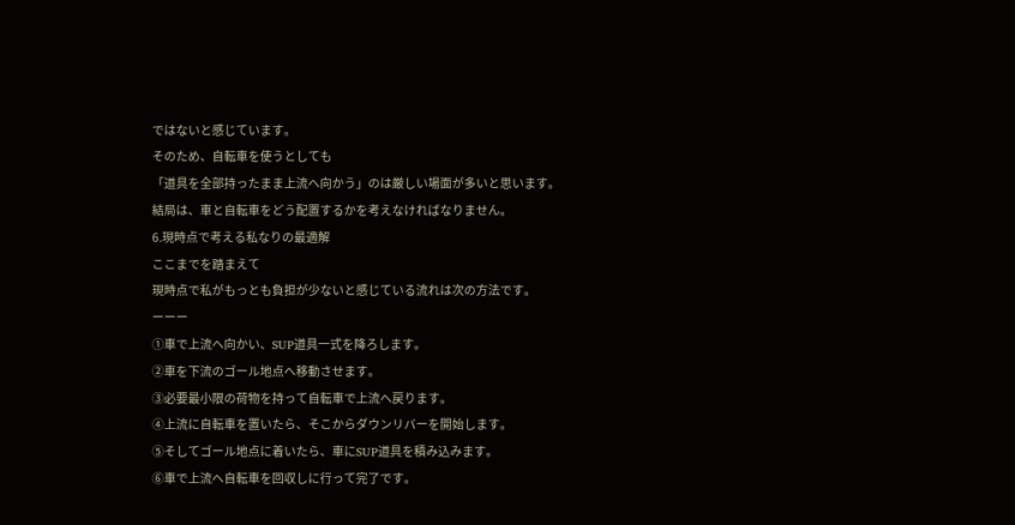ではないと感じています。
そのため、自転車を使うとしても
「道具を全部持ったまま上流へ向かう」のは厳しい場面が多いと思います。
結局は、車と自転車をどう配置するかを考えなければなりません。
6.現時点で考える私なりの最適解
ここまでを踏まえて
現時点で私がもっとも負担が少ないと感じている流れは次の方法です。
ーーー
①車で上流へ向かい、SUP道具一式を降ろします。
②車を下流のゴール地点へ移動させます。
③必要最小限の荷物を持って自転車で上流へ戻ります。
④上流に自転車を置いたら、そこからダウンリバーを開始します。
⑤そしてゴール地点に着いたら、車にSUP道具を積み込みます。
⑥車で上流へ自転車を回収しに行って完了です。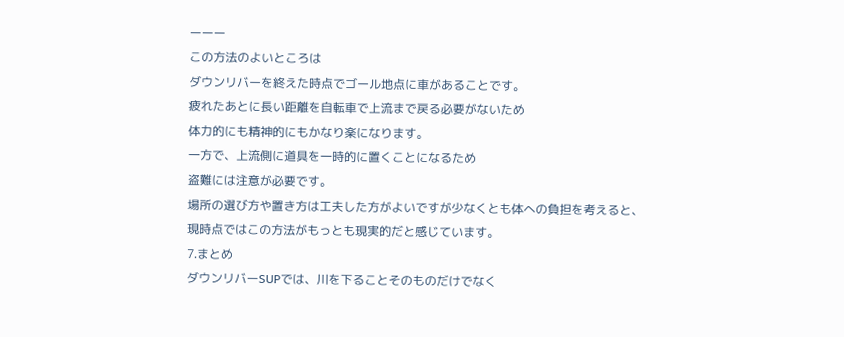ーーー
この方法のよいところは
ダウンリバーを終えた時点でゴール地点に車があることです。
疲れたあとに長い距離を自転車で上流まで戻る必要がないため
体力的にも精神的にもかなり楽になります。
一方で、上流側に道具を一時的に置くことになるため
盗難には注意が必要です。
場所の選び方や置き方は工夫した方がよいですが少なくとも体への負担を考えると、現時点ではこの方法がもっとも現実的だと感じています。
7.まとめ
ダウンリバーSUPでは、川を下ることそのものだけでなく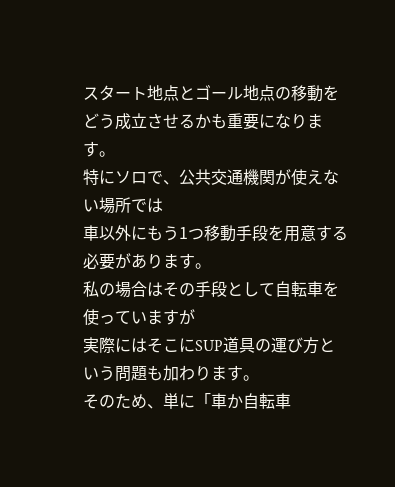スタート地点とゴール地点の移動をどう成立させるかも重要になります。
特にソロで、公共交通機関が使えない場所では
車以外にもう1つ移動手段を用意する必要があります。
私の場合はその手段として自転車を使っていますが
実際にはそこにSUP道具の運び方という問題も加わります。
そのため、単に「車か自転車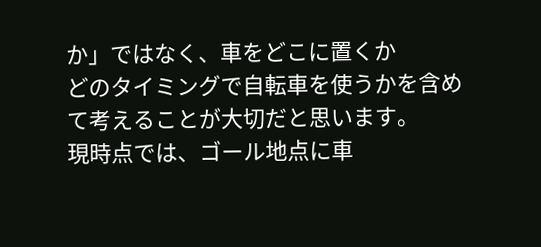か」ではなく、車をどこに置くか
どのタイミングで自転車を使うかを含めて考えることが大切だと思います。
現時点では、ゴール地点に車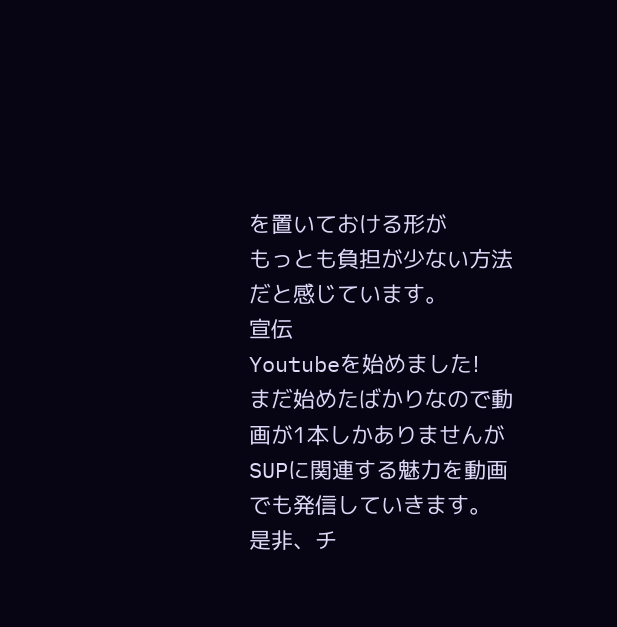を置いておける形が
もっとも負担が少ない方法だと感じています。
宣伝
Youtubeを始めました!
まだ始めたばかりなので動画が1本しかありませんが
SUPに関連する魅力を動画でも発信していきます。
是非、チ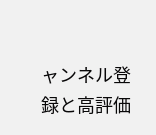ャンネル登録と高評価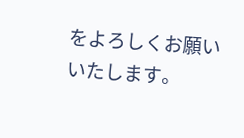をよろしくお願いいたします。